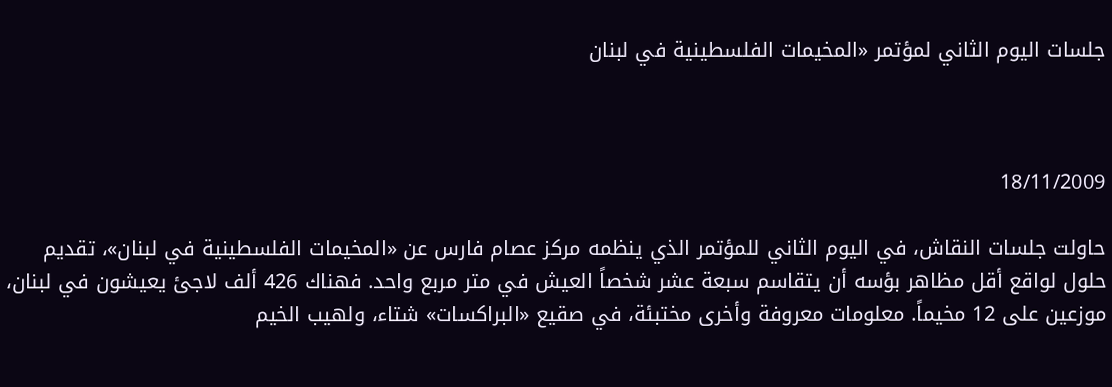جلسات اليوم الثاني لمؤتمر «المخيمات الفلسطينية في لبنان



18/11/2009

حاولت جلسات النقاش، في اليوم الثاني للمؤتمر الذي ينظمه مركز عصام فارس عن «المخيمات الفلسطينية في لبنان»، تقديم حلول لواقع أقل مظاهر بؤسه أن يتقاسم سبعة عشر شخصاً العيش في متر مربع واحد. فهناك 426 ألف لاجئ يعيشون في لبنان، موزعين على 12 مخيماً. معلومات معروفة وأخرى مختبئة، في صقيع «البراكسات» شتاء، ولهيب الخيم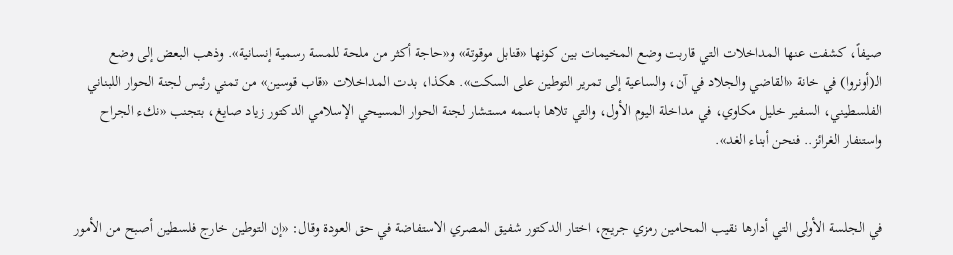صيفاً، كشفت عنها المداخلات التي قاربت وضع المخيمات بين كونها «قنابل موقوتة» و«حاجة أكثر من ملحة للمسة رسمية إنسانية». وذهب البعض إلى وضع الـ(أونروا) في خانة «القاضي والجلاد في آن، والساعية إلى تمرير التوطين على السكت». هكذا، بدت المداخلات «قاب قوسين» من تمني رئيس لجنة الحوار اللبناني الفلسطيني، السفير خليل مكاوي، في مداخلة اليوم الأول، والتي تلاها باسمه مستشار لجنة الحوار المسيحي الإسلامي الدكتور زياد صايغ، بتجنب «نكء الجراح واستنفار الغرائز.. فنحن أبناء الغد».


في الجلسة الأولى التي أدارها نقيب المحامين رمزي جريج، اختار الدكتور شفيق المصري الاستفاضة في حق العودة وقال: «إن التوطين خارج فلسطين أصبح من الأمور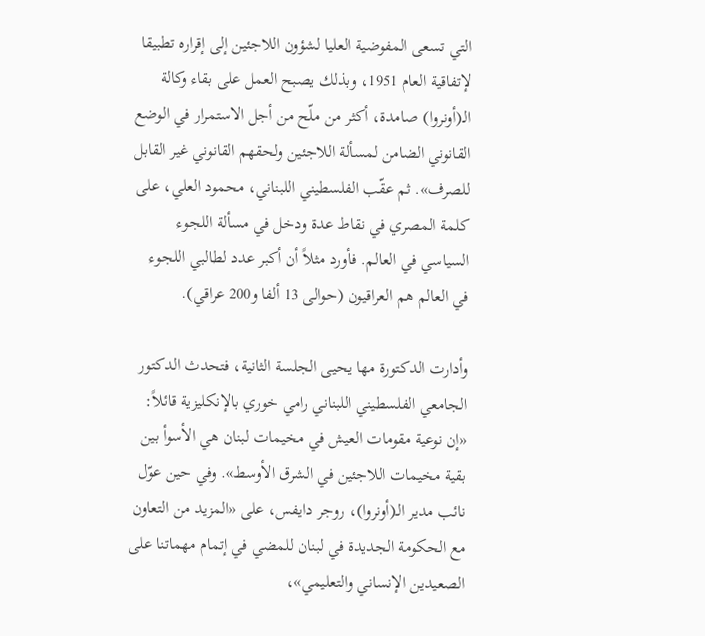التي تسعى المفوضية العليا لشؤون اللاجئين إلى إقراره تطبيقا لإتفاقية العام 1951، وبذلك يصبح العمل على بقاء وكالة الـ(أونروا) صامدة، أكثر من ملّح من أجل الاستمرار في الوضع القانوني الضامن لمسألة اللاجئين ولحقهم القانوني غير القابل للصرف». ثم عقّب الفلسطيني اللبناني، محمود العلي، على كلمة المصري في نقاط عدة ودخل في مسألة اللجوء السياسي في العالم. فأورد مثلاً أن أكبر عدد لطالبي اللجوء في العالم هم العراقيون (حوالى 13 ألفا و200 عراقي).

وأدارت الدكتورة مها يحيى الجلسة الثانية، فتحدث الدكتور الجامعي الفلسطيني اللبناني رامي خوري بالإنكليزية قائلاً: «إن نوعية مقومات العيش في مخيمات لبنان هي الأسوأ بين بقية مخيمات اللاجئين في الشرق الأوسط». وفي حين عوّل نائب مدير الـ(أونروا)، روجر دايفس، على «المزيد من التعاون مع الحكومة الجديدة في لبنان للمضي في إتمام مهماتنا على الصعيدين الإنساني والتعليمي»،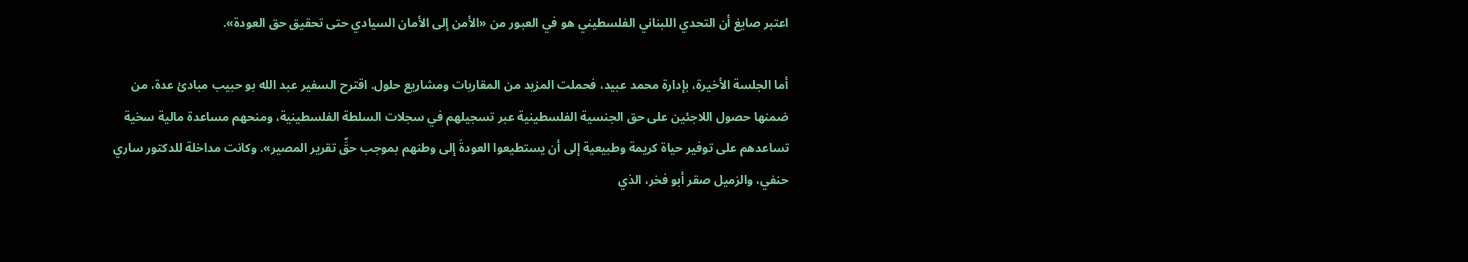اعتبر صايغ أن التحدي اللبناني الفلسطيني هو في العبور من «الأمن إلى الأمان السيادي حتى تحقيق حق العودة».

أما الجلسة الأخيرة، بإدارة محمد عبيد، فحملت المزيد من المقاربات ومشاريع حلول. اقترح السفير عبد الله بو حبيب مبادئ عدة، من ضمنها حصول اللاجئين على حق الجنسية الفلسطينية عبر تسجيلهم في سجلات السلطة الفلسطينية، ومنحهم مساعدة مالية سخية تساعدهم على توفير حياة كريمة وطبيعية إلى أن يستطيعوا العودةَ إلى وطنهم بموجب حقِّ تقرير المصير». وكانت مداخلة للدكتور ساري حنفي، والزميل صقر أبو فخر، الذي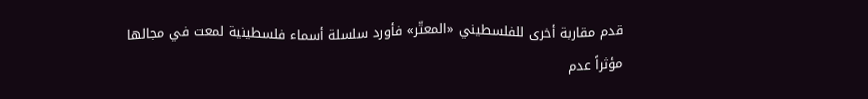قدم مقاربة أخرى للفلسطيني «المعتّر» فأورد سلسلة أسماء فلسطينية لمعت في مجالها مؤثراً عدم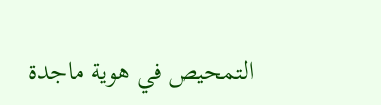التمحيص في هوية ماجدة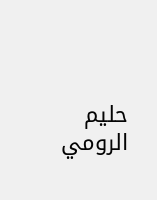حليم الرومي